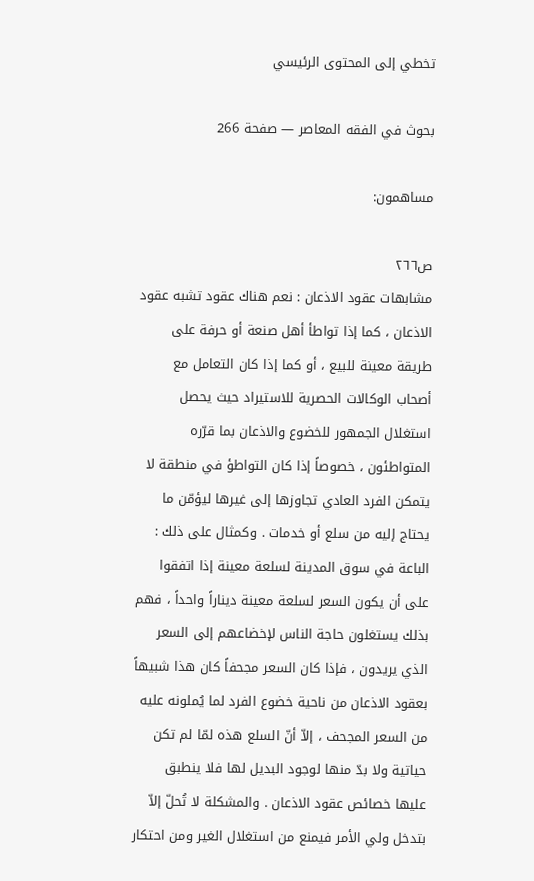تخطي إلى المحتوى الرئيسي

بحوث في الفقه المعاصر — صفحة 266

مساهمون:

ص٢٦٦
مشابهات عقود الاذعان : نعم هناك عقود تشبه عقود الاذعان ، كما إذا تواطأ أهل صنعة أو حرفة على طريقة معينة للبيع ، أو كما إذا كان التعامل مع أصحاب الوكالات الحصرية للاستيراد حيث يحصل استغلال الجمهور للخضوع والاذعان بما قرّره المتواطئون ، خصوصاً إذا كان التواطؤ في منطقة لا يتمكن الفرد العادي تجاوزها إلى غيرها ليؤمّن ما يحتاج إليه من سلع أو خدمات . وكمثال على ذلك : الباعة في سوق المدينة لسلعة معينة إذا اتفقوا على أن يكون السعر لسلعة معينة ديناراً واحداً ، فهم بذلك يستغلون حاجة الناس لإخضاعهم إلى السعر الذي يريدون ، فإذا كان السعر مجحفاً كان هذا شبيهاً بعقود الاذعان من ناحية خضوع الفرد لما يُملونه عليه من السعر المجحف ، إلاّ أنّ السلع هذه لمّا لم تكن حياتية ولا بدّ منها لوجود البديل لها فلا ينطبق عليها خصائص عقود الاذعان . والمشكلة لا تُحلّ إلاّ بتدخل ولي الأمر فيمنع من استغلال الغير ومن احتكار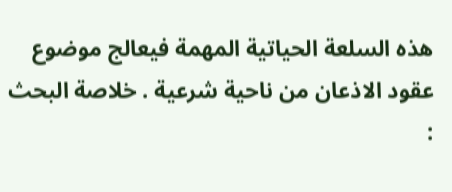هذه السلعة الحياتية المهمة فيعالج موضوع عقود الاذعان من ناحية شرعية . خلاصة البحث :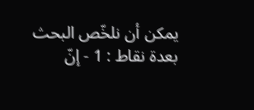يمكن أن نلخّص البحث بعدة نقاط : 1 - إنّ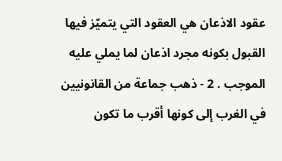عقود الاذعان هي العقود التي يتميّز فيها القبول بكونه مجرد اذعان لما يملي عليه الموجب . 2 - ذهب جماعة من القانونيين في الغرب إلى كونها أقرب ما تكون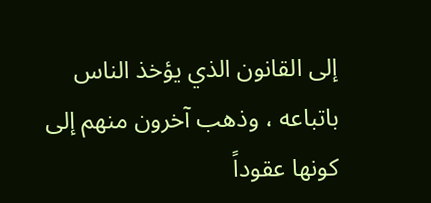إلى القانون الذي يؤخذ الناس باتباعه ، وذهب آخرون منهم إلى كونها عقوداً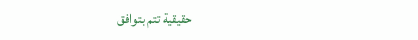حقيقية تتم بتوافق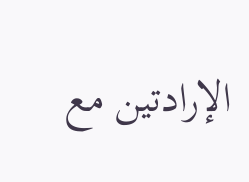الإرادتين مع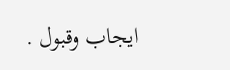ايجاب وقبول .